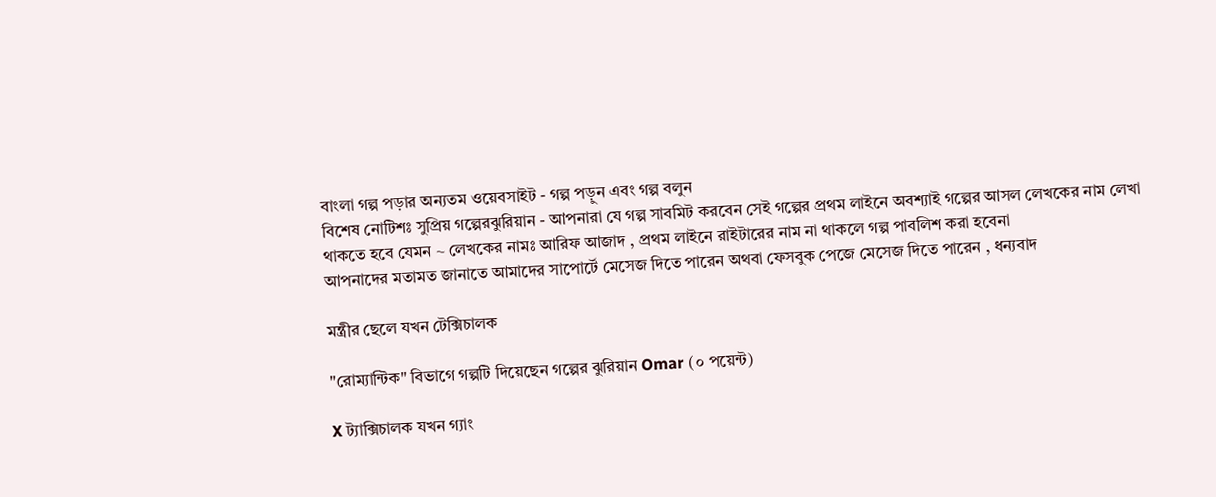বাংলা গল্প পড়ার অন্যতম ওয়েবসাইট - গল্প পড়ুন এবং গল্প বলুন
বিশেষ নোটিশঃ সুপ্রিয় গল্পেরঝুরিয়ান - আপনারা যে গল্প সাবমিট করবেন সেই গল্পের প্রথম লাইনে অবশ্যাই গল্পের আসল লেখকের নাম লেখা থাকতে হবে যেমন ~ লেখকের নামঃ আরিফ আজাদ , প্রথম লাইনে রাইটারের নাম না থাকলে গল্প পাবলিশ করা হবেনা
আপনাদের মতামত জানাতে আমাদের সাপোর্টে মেসেজ দিতে পারেন অথবা ফেসবুক পেজে মেসেজ দিতে পারেন , ধন্যবাদ

মন্ত্রীর ছেলে যখন টেক্সিচালক

"রোম্যান্টিক" বিভাগে গল্পটি দিয়েছেন গল্পের ঝুরিয়ান Omar (০ পয়েন্ট)

X ট্যাক্সিচালক যখন গ্যাং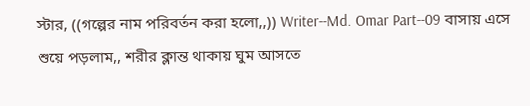স্টার, ((গল্পের নাম পরিবর্তন করা হলো,,)) Writer--Md. Omar Part--09 বাসায় এসে শুয়ে পড়লাম,, শরীর ক্লান্ত থাকায় ঘুম আসতে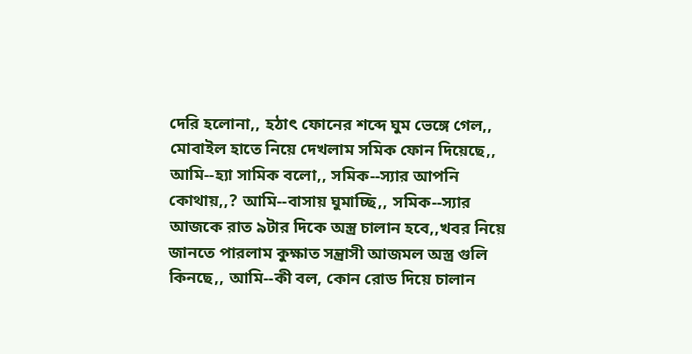দেরি হলোনা,, হঠাৎ ফোনের শব্দে ঘুম ভেঙ্গে গেল,, মোবাইল হাতে নিয়ে দেখলাম সমিক ফোন দিয়েছে,, আমি--হ্যা সামিক বলো,, সমিক--স্যার আপনি কোথায়,,? আমি--বাসায় ঘুমাচ্ছি,, সমিক--স্যার আজকে রাত ৯টার দিকে অস্ত্র চালান হবে,,খবর নিয়ে জানতে পারলাম কুক্ষাত সন্ত্রাসী আজমল অস্ত্র গুলি কিনছে,, আমি--কী বল, কোন রোড দিয়ে চালান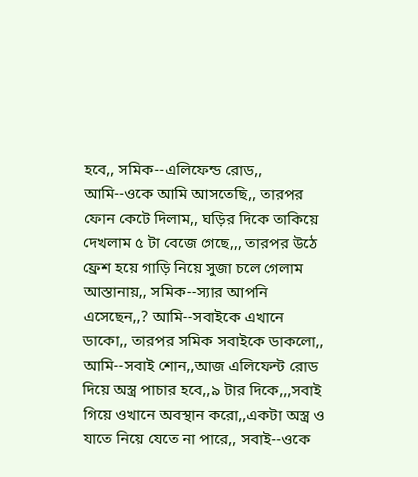হবে,, সমিক--এলিফেন্ড রোড,, আমি--ওকে আমি আসতেছি,, তারপর ফোন কেটে দিলাম,, ঘড়ির দিকে তাকিয়ে দেখলাম ৫ টা বেজে গেছে,,, তারপর উঠে ফ্রেশ হয়ে গাড়ি নিয়ে সুজা চলে গেলাম আস্তানায়,, সমিক--স্যার আপনি এসেছেন,,? আমি--সবাইকে এখানে ডাকো,, তারপর সমিক সবাইকে ডাকলো,, আমি--সবাই শোন,,আজ এলিফেন্ট রোড দিয়ে অস্ত্র পাচার হবে,,৯ টার দিকে,,,সবাই গিয়ে ওখানে অবস্থান করো,,একটা অস্ত্র ও যাতে নিয়ে যেতে না পারে,, সবাই--ওকে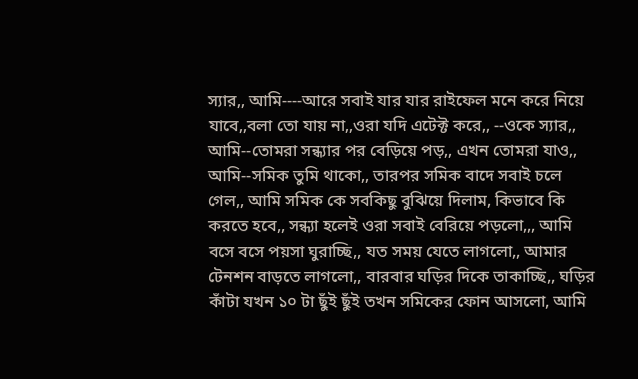স্যার,, আমি----আরে সবাই যার যার রাইফেল মনে করে নিয়ে যাবে,,বলা তো যায় না,,ওরা যদি এটেক্ট করে,, --ওকে স্যার,, আমি--তোমরা সন্ধ্যার পর বেড়িয়ে পড়,, এখন তোমরা যাও,, আমি--সমিক তুমি থাকো,, তারপর সমিক বাদে সবাই চলে গেল,, আমি সমিক কে সবকিছু বুঝিয়ে দিলাম, কিভাবে কি করতে হবে,, সন্ধ্যা হলেই ওরা সবাই বেরিয়ে পড়লো,,, আমি বসে বসে পয়সা ঘুরাচ্ছি,, যত সময় যেতে লাগলো,, আমার টেনশন বাড়তে লাগলো,, বারবার ঘড়ির দিকে তাকাচ্ছি,, ঘড়ির কাঁটা যখন ১০ টা ছুঁই ছুঁই তখন সমিকের ফোন আসলো, আমি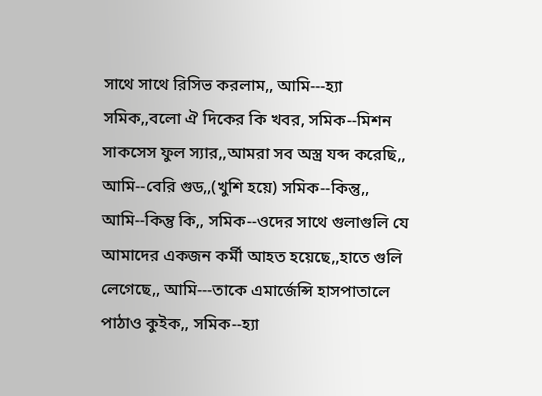সাথে সাথে রিসিভ করলাম,, আমি---হ্যা সমিক,,বলো ঐ দিকের কি খবর, সমিক--মিশন সাকসেস ফুল স্যার,,আমরা সব অস্ত্র যব্দ করেছি,, আমি--বেরি গুড,,(খুশি হয়ে) সমিক--কিন্তু,, আমি--কিন্তু কি,, সমিক--ওদের সাথে গুলাগুলি যে আমাদের একজন কর্মী আহত হয়েছে,,হাতে গুলি লেগেছে,, আমি---তাকে এমার্জেন্সি হাসপাতালে পাঠাও কুইক,, সমিক--হ্যা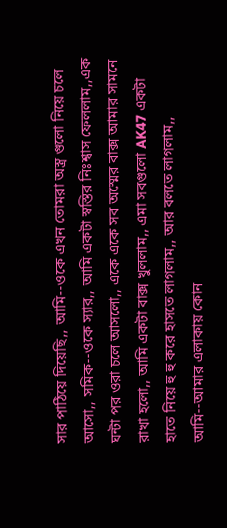সার পাঠিয়ে দিয়েছি,, আমি--ওকে এখন তোমরা অস্ত্র গুলো নিয়ে চলে আসো,, সমিক--ওকে স্যার,, আমি একটা স্বস্তির নিঃশ্বাস ফেললাম,,এক ঘন্টা পর ওরা চলে আসলো,, একে একে সব অস্মের বাক্স আমার সামনে রাখা হলো,, আমি একটা বাক্স খুললাম,, এমা সবগুলো AK47 একটা হাতে নিয়ে হু হু করে হাসতে লাগলাম,, আর বলতে লাগলাম,, আমি--আমার এলাকায় কোন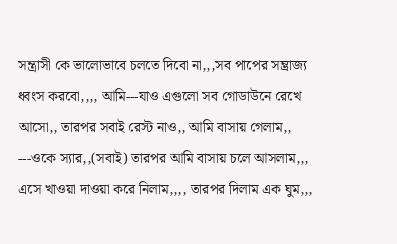সন্ত্রাসী কে ভালোভাবে চলতে দিবো না,,,সব পাপের সম্ভ্রাজ্য ধ্বংস করবো,,,, আমি---যাও এগুলো সব গোডাউনে রেখে আসো,, তারপর সবাই রেস্ট নাও,, আমি বাসায় গেলাম,, ---ওকে স্যার,,(সবাই) তারপর আমি বাসায় চলে আসলাম,,, এসে খাওয়া দাওয়া করে নিলাম,,,, তারপর দিলাম এক ঘুম,,,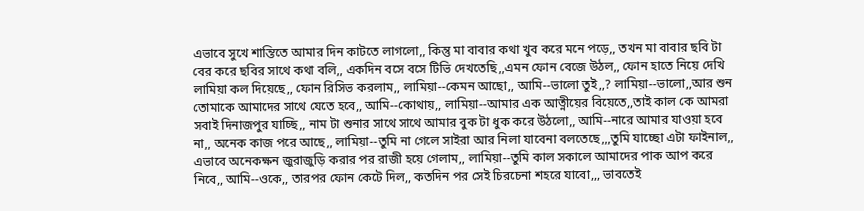এভাবে সুখে শান্তিতে আমার দিন কাটতে লাগলো,, কিন্তু মা বাবার কথা খুব করে মনে পড়ে,, তখন মা বাবার ছবি টা বের করে ছবির সাথে কথা বলি,, একদিন বসে বসে টিভি দেখতেছি,,এমন ফোন বেজে উঠল,, ফোন হাতে নিয়ে দেখি লামিয়া কল দিয়েছে,, ফোন রিসিভ করলাম,, লামিয়া--কেমন আছো,, আমি--ভালো তুই,,? লামিয়া--ভালো,,আর শুন তোমাকে আমাদের সাথে যেতে হবে,, আমি--কোথায়,, লামিয়া--আমার এক আত্নীয়ের বিয়েতে,,তাই কাল কে আমরা সবাই দিনাজপুর যাচ্ছি,, নাম টা শুনার সাথে সাথে আমার বুক টা ধুক করে উঠলো,, আমি--নারে আমার যাওয়া হবে না,, অনেক কাজ পরে আছে,, লামিয়া--তুমি না গেলে সাইরা আর নিলা যাবেনা বলতেছে,,,তুমি যাচ্ছো এটা ফাইনাল,, এভাবে অনেকক্ষন জুরাজুড়ি করার পর রাজী হয়ে গেলাম,, লামিয়া--তুমি কাল সকালে আমাদের পাক আপ করে নিবে,, আমি--ওকে,, তারপর ফোন কেটে দিল,, কতদিন পর সেই চিরচেনা শহরে যাবো,,, ভাবতেই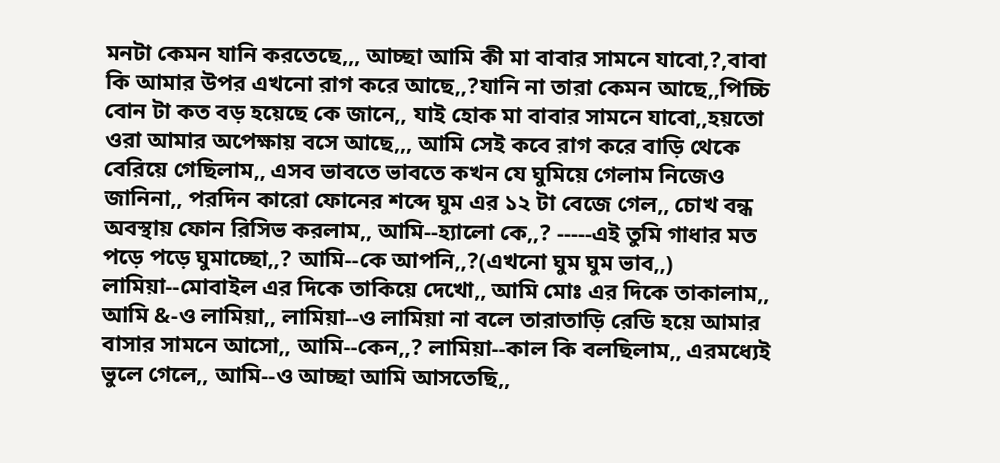মনটা কেমন যানি করতেছে,,, আচ্ছা আমি কী মা বাবার সামনে যাবো,?,বাবা কি আমার উপর এখনো রাগ করে আছে,,?যানি না তারা কেমন আছে,,পিচ্চি বোন টা কত বড় হয়েছে কে জানে,, যাই হোক মা বাবার সামনে যাবো,,হয়তো ওরা আমার অপেক্ষায় বসে আছে,,, আমি সেই কবে রাগ করে বাড়ি থেকে বেরিয়ে গেছিলাম,, এসব ভাবতে ভাবতে কখন যে ঘুমিয়ে গেলাম নিজেও জানিনা,, পরদিন কারো ফোনের শব্দে ঘুম এর ১২ টা বেজে গেল,, চোখ বন্ধ অবস্থায় ফোন রিসিভ করলাম,, আমি--হ্যালো কে,,? -----এই তুমি গাধার মত পড়ে পড়ে ঘুমাচ্ছো,,? আমি--কে আপনি,,?(এখনো ঘুম ঘুম ভাব,,) লামিয়া--মোবাইল এর দিকে তাকিয়ে দেখো,, আমি মোঃ এর দিকে তাকালাম,, আমি &-ও লামিয়া,, লামিয়া--ও লামিয়া না বলে তারাতাড়ি রেডি হয়ে আমার বাসার সামনে আসো,, আমি--কেন,,? লামিয়া--কাল কি বলছিলাম,, এরমধ্যেই ভুলে গেলে,, আমি--ও আচ্ছা আমি আসতেছি,,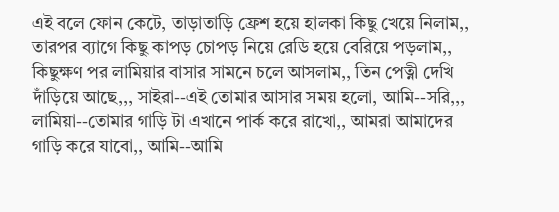এই বলে ফোন কেটে, তাড়াতাড়ি ফ্রেশ হয়ে হালকা কিছু খেয়ে নিলাম,, তারপর ব্যাগে কিছু কাপড় চোপড় নিয়ে রেডি হয়ে বেরিয়ে পড়লাম,, কিছুক্ষণ পর লামিয়ার বাসার সামনে চলে আসলাম,, তিন পেত্নী দেখি দাঁড়িয়ে আছে,,, সাইরা--এই তোমার আসার সময় হলো, আমি--সরি,,, লামিয়া--তোমার গাড়ি টা এখানে পার্ক করে রাখো,, আমরা আমাদের গাড়ি করে যাবো,, আমি--আমি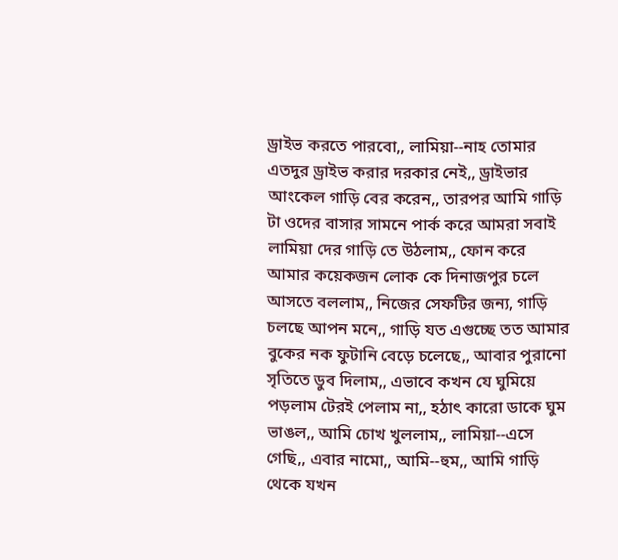ড্রাইভ করতে পারবো,, লামিয়া--নাহ তোমার এতদুর ড্রাইভ করার দরকার নেই,, ড্রাইভার আংকেল গাড়ি বের করেন,, তারপর আমি গাড়ি টা ওদের বাসার সামনে পার্ক করে আমরা সবাই লামিয়া দের গাড়ি তে উঠলাম,, ফোন করে আমার কয়েকজন লোক কে দিনাজপুর চলে আসতে বললাম,, নিজের সেফটির জন্য, গাড়ি চলছে আপন মনে,, গাড়ি যত এগুচ্ছে তত আমার বুকের নক ফুটানি বেড়ে চলেছে,, আবার পুরানো সৃতিতে ডুব দিলাম,, এভাবে কখন যে ঘুমিয়ে পড়লাম টেরই পেলাম না,, হঠাৎ কারো ডাকে ঘুম ভাঙল,, আমি চোখ খুললাম,, লামিয়া--এসে গেছি,, এবার নামো,, আমি--হুম,, আমি গাড়ি থেকে যখন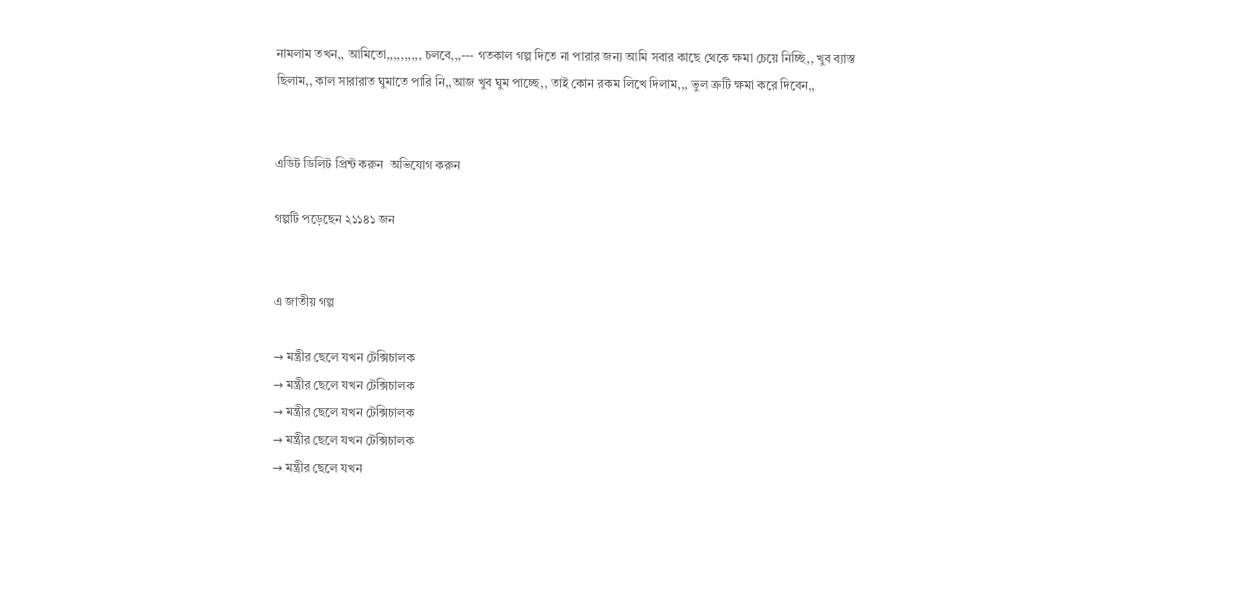নামলাম তখন,, আমিতো,,,,,,,,,, চলবে,,,--- গতকাল গল্প দিতে না পারার জন্য আমি সবার কাছে থেকে ক্ষমা চেয়ে নিচ্ছি,, খুব ব্যাস্ত ছিলাম,, কাল সারারাত ঘুমাতে পারি নি,,আজ খুব ঘুম পাচ্ছে,, তাই কোন রকম লিখে দিলাম,,, ভুল ত্রুটি ক্ষমা করে দিবেন,,


এডিট ডিলিট প্রিন্ট করুন  অভিযোগ করুন

গল্পটি পড়েছেন ২১১৪১ জন


এ জাতীয় গল্প

→ মন্ত্রীর ছেলে যখন টেক্সিচালক
→ মন্ত্রীর ছেলে যখন টেক্সিচালক
→ মন্ত্রীর ছেলে যখন টেক্সিচালক
→ মন্ত্রীর ছেলে যখন টেক্সিচালক
→ মন্ত্রীর ছেলে যখন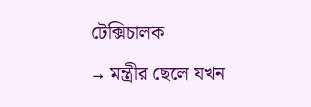টেক্সিচালক
→ মন্ত্রীর ছেলে যখন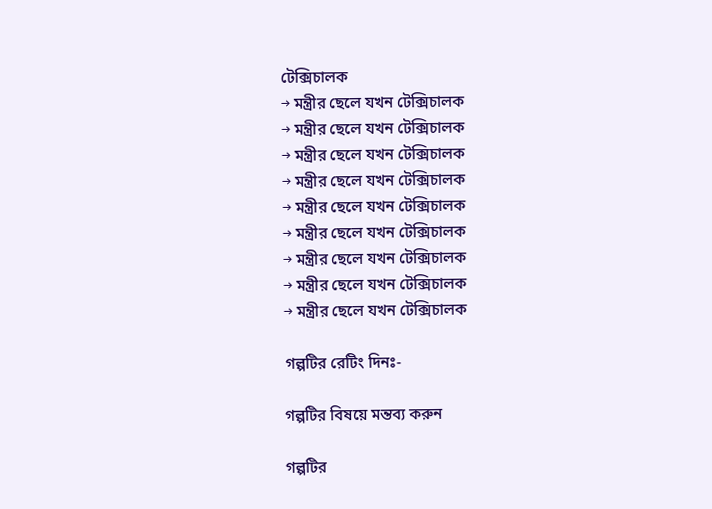টেক্সিচালক
→ মন্ত্রীর ছেলে যখন টেক্সিচালক
→ মন্ত্রীর ছেলে যখন টেক্সিচালক
→ মন্ত্রীর ছেলে যখন টেক্সিচালক
→ মন্ত্রীর ছেলে যখন টেক্সিচালক
→ মন্ত্রীর ছেলে যখন টেক্সিচালক
→ মন্ত্রীর ছেলে যখন টেক্সিচালক
→ মন্ত্রীর ছেলে যখন টেক্সিচালক
→ মন্ত্রীর ছেলে যখন টেক্সিচালক
→ মন্ত্রীর ছেলে যখন টেক্সিচালক

গল্পটির রেটিং দিনঃ-

গল্পটির বিষয়ে মন্তব্য করুন

গল্পটির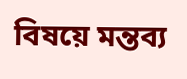বিষয়ে মন্তব্য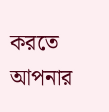করতে আপনার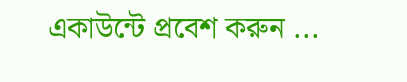একাউন্টে প্রবেশ করুন ...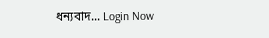ধন্যবাদ... Login Now